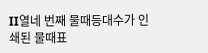II열네 번째 물때등대수가 인쇄된 물때표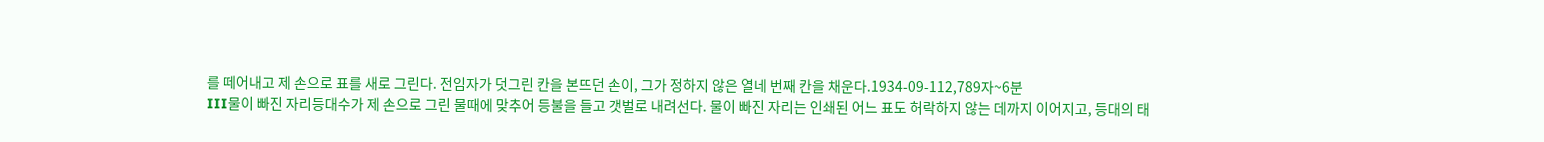를 떼어내고 제 손으로 표를 새로 그린다. 전임자가 덧그린 칸을 본뜨던 손이, 그가 정하지 않은 열네 번째 칸을 채운다.1934-09-112,789자~6분
III물이 빠진 자리등대수가 제 손으로 그린 물때에 맞추어 등불을 들고 갯벌로 내려선다. 물이 빠진 자리는 인쇄된 어느 표도 허락하지 않는 데까지 이어지고, 등대의 태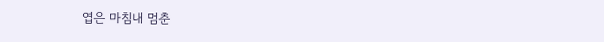엽은 마침내 멈춘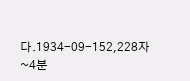다.1934-09-152,228자~4분